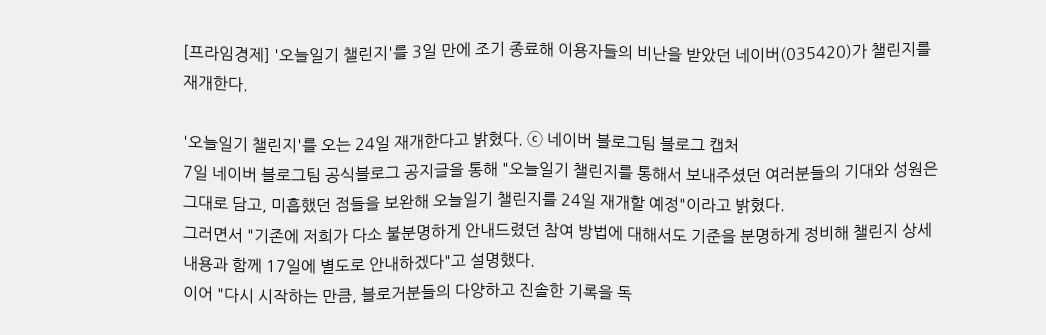[프라임경제] '오늘일기 챌린지'를 3일 만에 조기 종료해 이용자들의 비난을 받았던 네이버(035420)가 챌린지를 재개한다.

'오늘일기 챌린지'를 오는 24일 재개한다고 밝혔다. ⓒ 네이버 블로그팀 블로그 캡처
7일 네이버 블로그팀 공식블로그 공지글을 통해 "오늘일기 챌린지를 통해서 보내주셨던 여러분들의 기대와 성원은 그대로 담고, 미흡했던 점들을 보완해 오늘일기 챌린지를 24일 재개할 예정"이라고 밝혔다.
그러면서 "기존에 저희가 다소 불분명하게 안내드렸던 참여 방법에 대해서도 기준을 분명하게 정비해 챌린지 상세 내용과 함께 17일에 별도로 안내하겠다"고 설명했다.
이어 "다시 시작하는 만큼, 블로거분들의 다양하고 진솔한 기록을 독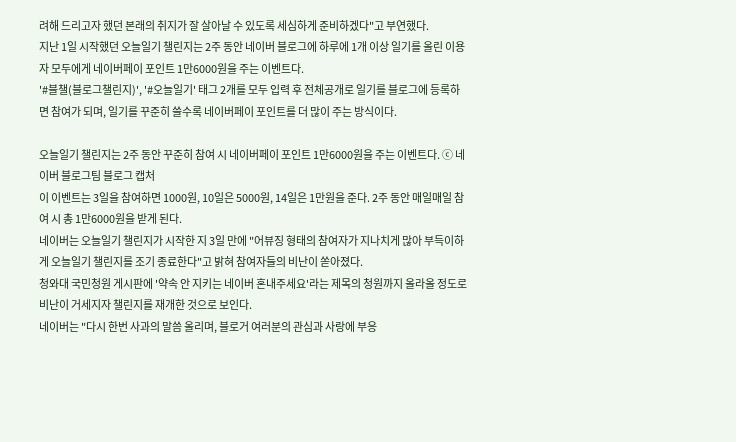려해 드리고자 했던 본래의 취지가 잘 살아날 수 있도록 세심하게 준비하겠다"고 부연했다.
지난 1일 시작했던 오늘일기 챌린지는 2주 동안 네이버 블로그에 하루에 1개 이상 일기를 올린 이용자 모두에게 네이버페이 포인트 1만6000원을 주는 이벤트다.
'#블챌(블로그챌린지)', '#오늘일기' 태그 2개를 모두 입력 후 전체공개로 일기를 블로그에 등록하면 참여가 되며, 일기를 꾸준히 쓸수록 네이버페이 포인트를 더 많이 주는 방식이다.

오늘일기 챌린지는 2주 동안 꾸준히 참여 시 네이버페이 포인트 1만6000원을 주는 이벤트다. ⓒ 네이버 블로그팀 블로그 캡처
이 이벤트는 3일을 참여하면 1000원, 10일은 5000원, 14일은 1만원을 준다. 2주 동안 매일매일 참여 시 총 1만6000원을 받게 된다.
네이버는 오늘일기 챌린지가 시작한 지 3일 만에 "어뷰징 형태의 참여자가 지나치게 많아 부득이하게 오늘일기 챌린지를 조기 종료한다"고 밝혀 참여자들의 비난이 쏟아졌다.
청와대 국민청원 게시판에 '약속 안 지키는 네이버 혼내주세요'라는 제목의 청원까지 올라올 정도로 비난이 거세지자 챌린지를 재개한 것으로 보인다.
네이버는 "다시 한번 사과의 말씀 올리며, 블로거 여러분의 관심과 사랑에 부응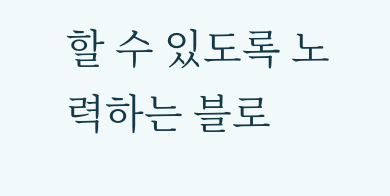할 수 있도록 노력하는 블로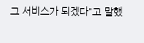그 서비스가 되겠다"고 말했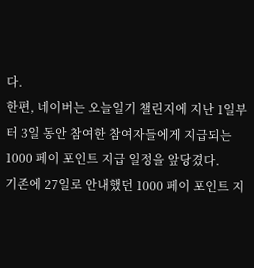다.
한편, 네이버는 오늘일기 챌린지에 지난 1일부터 3일 동안 참여한 참여자들에게 지급되는 1000 페이 포인트 지급 일정을 앞당겼다.
기존에 27일로 안내했던 1000 페이 포인트 지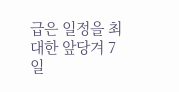급은 일정을 최대한 앞당겨 7일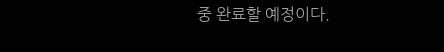중 완료할 예정이다.